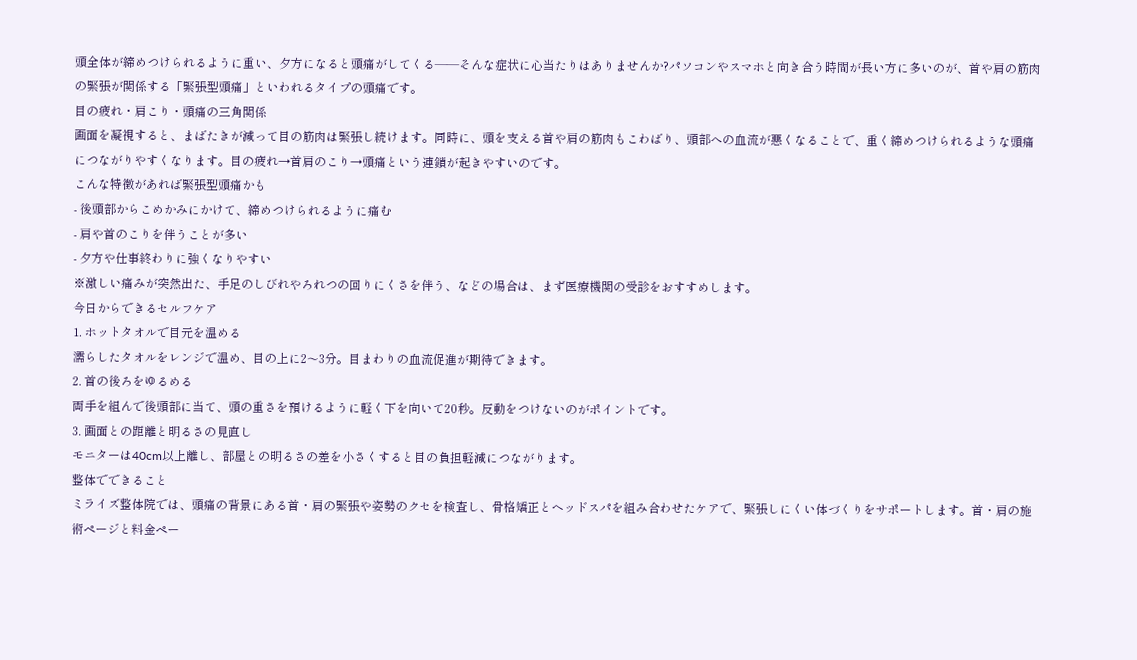頭全体が締めつけられるように重い、夕方になると頭痛がしてくる——そんな症状に心当たりはありませんか?パソコンやスマホと向き合う時間が長い方に多いのが、首や肩の筋肉の緊張が関係する「緊張型頭痛」といわれるタイプの頭痛です。
目の疲れ・肩こり・頭痛の三角関係
画面を凝視すると、まばたきが減って目の筋肉は緊張し続けます。同時に、頭を支える首や肩の筋肉もこわばり、頭部への血流が悪くなることで、重く締めつけられるような頭痛につながりやすくなります。目の疲れ→首肩のこり→頭痛という連鎖が起きやすいのです。
こんな特徴があれば緊張型頭痛かも
- 後頭部からこめかみにかけて、締めつけられるように痛む
- 肩や首のこりを伴うことが多い
- 夕方や仕事終わりに強くなりやすい
※激しい痛みが突然出た、手足のしびれやろれつの回りにくさを伴う、などの場合は、まず医療機関の受診をおすすめします。
今日からできるセルフケア
1. ホットタオルで目元を温める
濡らしたタオルをレンジで温め、目の上に2〜3分。目まわりの血流促進が期待できます。
2. 首の後ろをゆるめる
両手を組んで後頭部に当て、頭の重さを預けるように軽く下を向いて20秒。反動をつけないのがポイントです。
3. 画面との距離と明るさの見直し
モニターは40cm以上離し、部屋との明るさの差を小さくすると目の負担軽減につながります。
整体でできること
ミライズ整体院では、頭痛の背景にある首・肩の緊張や姿勢のクセを検査し、骨格矯正とヘッドスパを組み合わせたケアで、緊張しにくい体づくりをサポートします。首・肩の施術ページと料金ペー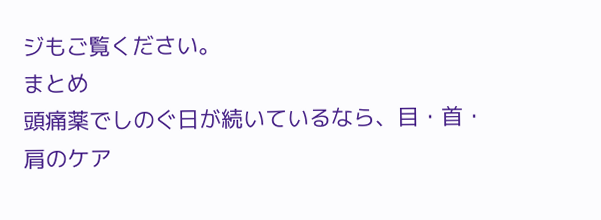ジもご覧ください。
まとめ
頭痛薬でしのぐ日が続いているなら、目・首・肩のケア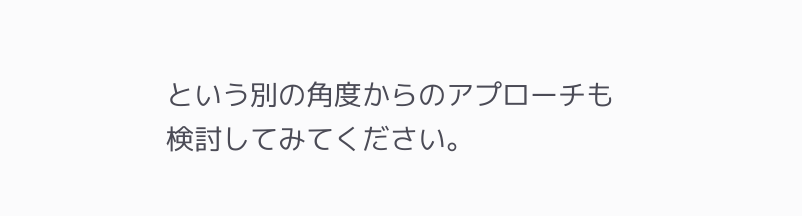という別の角度からのアプローチも検討してみてください。